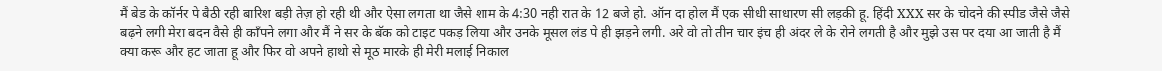मैं बेड के कॉर्नर पे बैठी रही बारिश बड़ी तेज़ हो रही थी और ऐसा लगता था जैसे शाम के 4:30 नही रात के 12 बजे हो. ऑन दा होल मैं एक सीधी साधारण सी लड़की हू. हिंदी XXX सर के चोदने की स्पीड जैसे जैसे बढ़ने लगी मेरा बदन वैसे ही काँपने लगा और मैं ने सर के बॅक को टाइट पकड़ लिया और उनके मूसल लंड पे ही झड़ने लगी. अरे वो तो तीन चार इंच ही अंदर ले के रोने लगती है और मुझे उस पर दया आ जाती है मैं क्या करू और हट जाता हू और फिर वो अपने हाथो से मूठ मारके ही मेरी मलाई निकाल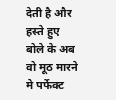देती है और हस्ते हुए बोले के अब वो मूठ मारने मे पर्फेक्ट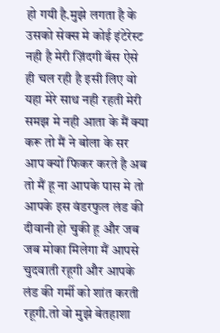हो गयी है.मुझे लगता है के उसको सेक्स मे कोई इंटेरेस्ट नही है मेरी ज़िंदगी बॅस ऐसे ही चल रही है इसी लिए वो यहा मेरे साथ नही रहती मेरी समझ मे नही आता के मैं क्या करू तो मैं ने बोला के सर आप क्यों फिकर करते है अब तो मैं हू ना आपके पास मे तो आपके इस वंडरफुल लंड की दीवानी हो चुकी हू और जब जब मोका मिलेगा मैं आपसे चुदवाती रहूगी और आपके लंड की गर्मी को शांत करती रहूगी.तो वो मुझे बेतहाशा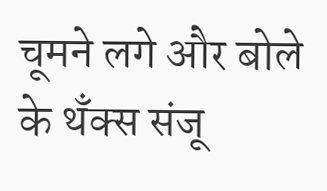चूमने लगे और बोले के थॅंक्स संजू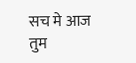सच मे आज तुम